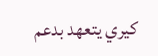كيري يتعهد بدعم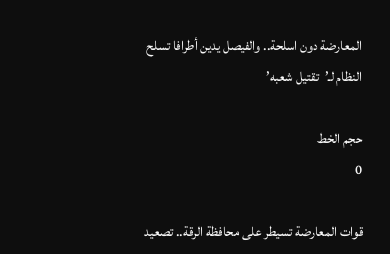المعارضة دون اسلحة.. والفيصل يدين أطرافا تسلح النظام لـ’تقتيل شعبه’

حجم الخط
0

قوات المعارضة تسيطر على محافظة الرقة.. تصعيد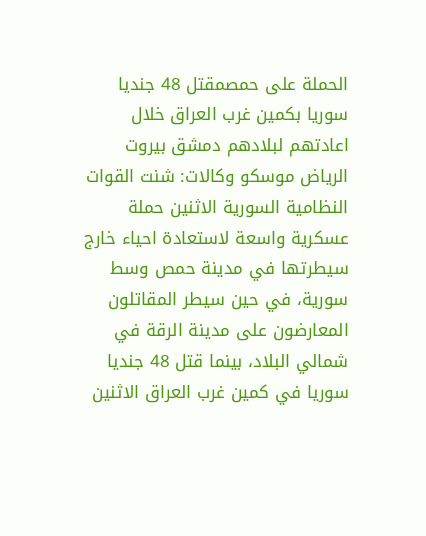الحملة على حمصمقتل 48 جنديا سوريا بكمين غرب العراق خلال اعادتهم لبلادهم دمشق بيروت الرياض موسكو وكالات: شنت القوات النظامية السورية الاثنين حملة عسكرية واسعة لاستعادة احياء خارج سيطرتها في مدينة حمص وسط سورية، في حين سيطر المقاتلون المعارضون على مدينة الرقة في شمالي البلاد، بينما قتل 48 جنديا سوريا في كمين غرب العراق الاثنين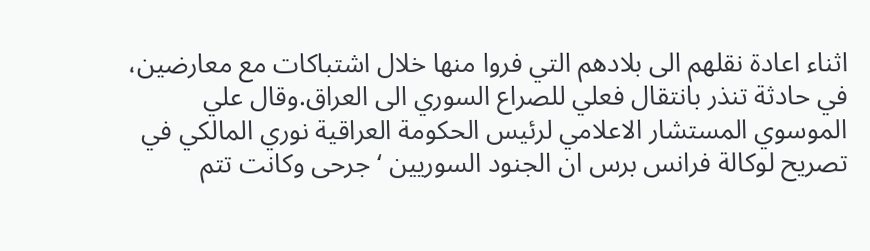اثناء اعادة نقلهم الى بلادهم التي فروا منها خلال اشتباكات مع معارضين، في حادثة تنذر بانتقال فعلي للصراع السوري الى العراق.وقال علي الموسوي المستشار الاعلامي لرئيس الحكومة العراقية نوري المالكي في تصريح لوكالة فرانس برس ان الجنود السوريين ‘جرحى وكانت تتم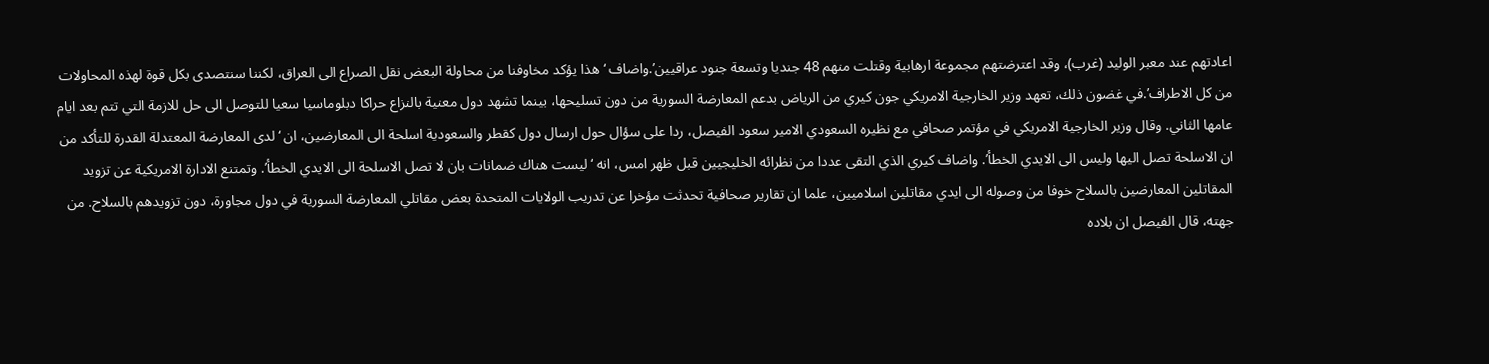اعادتهم عند معبر الوليد (غرب)، وقد اعترضتهم مجموعة ارهابية وقتلت منهم 48 جنديا وتسعة جنود عراقيين’.واضاف ‘هذا يؤكد مخاوفنا من محاولة البعض نقل الصراع الى العراق، لكننا سنتصدى بكل قوة لهذه المحاولات من كل الاطراف’.في غضون ذلك، تعهد وزير الخارجية الامريكي جون كيري من الرياض بدعم المعارضة السورية من دون تسليحها، بينما تشهد دول معنية بالنزاع حراكا دبلوماسيا سعيا للتوصل الى حل للازمة التي تتم بعد ايام عامها الثاني. وقال وزير الخارجية الامريكي في مؤتمر صحافي مع نظيره السعودي الامير سعود الفيصل، ردا على سؤال حول ارسال دول كقطر والسعودية اسلحة الى المعارضين، ان ‘لدى المعارضة المعتدلة القدرة للتأكد من ان الاسلحة تصل اليها وليس الى الايدي الخطأ’. واضاف كيري الذي التقى عددا من نظرائه الخليجيين قبل ظهر امس، انه ‘ليست هناك ضمانات بان لا تصل الاسلحة الى الايدي الخطأ’. وتمتنع الادارة الامريكية عن تزويد المقاتلين المعارضين بالسلاح خوفا من وصوله الى ايدي مقاتلين اسلاميين، علما ان تقارير صحافية تحدثت مؤخرا عن تدريب الولايات المتحدة بعض مقاتلي المعارضة السورية في دول مجاورة، دون تزويدهم بالسلاح. من جهته، قال الفيصل ان بلاده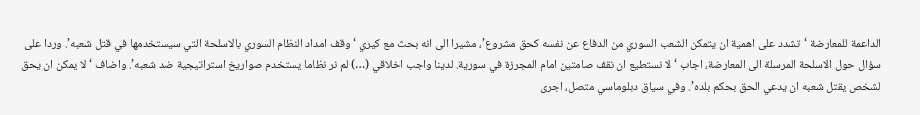الداعمة للمعارضة ‘تشدد على اهمية ان يتمكن الشعب السوري من الدفاع عن نفسه كحق مشروع’، مشيرا الى انه بحث مع كيري ‘وقف امداد النظام السوري بالاسلحة التي سيستخدمها في قتل شعبه’. وردا على سؤال حول الاسلحة المرسلة الى المعارضة، اجاب ‘لا نستطيع ان نقف صامتين امام المجرزة في سورية. لدينا واجب اخلاقي (…) لم نر نظاما يستخدم صواريخ استراتيجية ضد شعبه’. واضاف ‘لا يمكن ان يحق لشخص يقتل شعبه ان يدعي الحق بحكم بلده’. وفي سياق دبلوماسي متصل، اجرى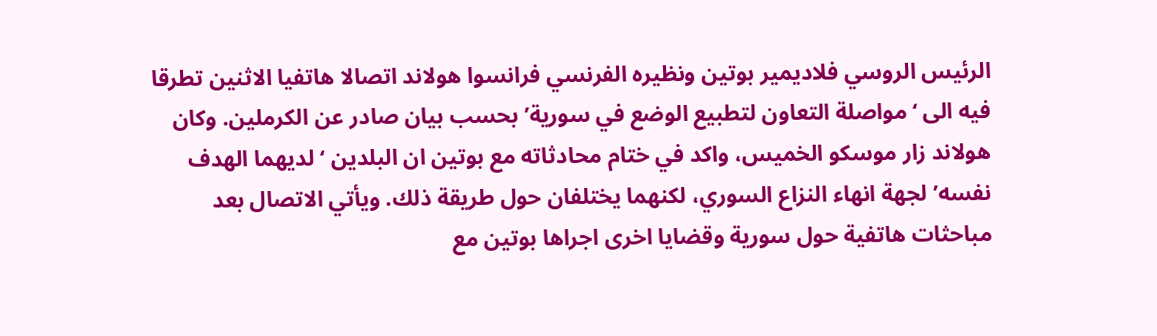الرئيس الروسي فلاديمير بوتين ونظيره الفرنسي فرانسوا هولاند اتصالا هاتفيا الاثنين تطرقا فيه الى ‘مواصلة التعاون لتطبيع الوضع في سورية’ بحسب بيان صادر عن الكرملين. وكان هولاند زار موسكو الخميس، واكد في ختام محادثاته مع بوتين ان البلدين ‘لديهما الهدف نفسه’ لجهة انهاء النزاع السوري، لكنهما يختلفان حول طريقة ذلك. ويأتي الاتصال بعد مباحثات هاتفية حول سورية وقضايا اخرى اجراها بوتين مع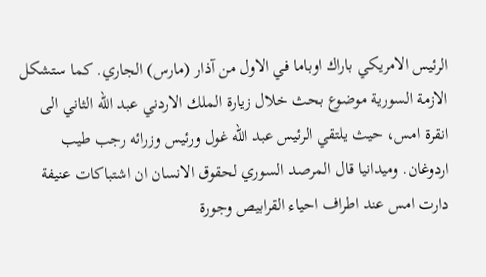الرئيس الامريكي باراك اوباما في الاول من آذار (مارس) الجاري. كما ستشكل الازمة السورية موضوع بحث خلال زيارة الملك الاردني عبد الله الثاني الى انقرة امس، حيث يلتقي الرئيس عبد الله غول ورئيس وزرائه رجب طيب اردوغان. وميدانيا قال المرصد السوري لحقوق الانسان ان اشتباكات عنيفة دارت امس عند اطراف احياء القرابيص وجورة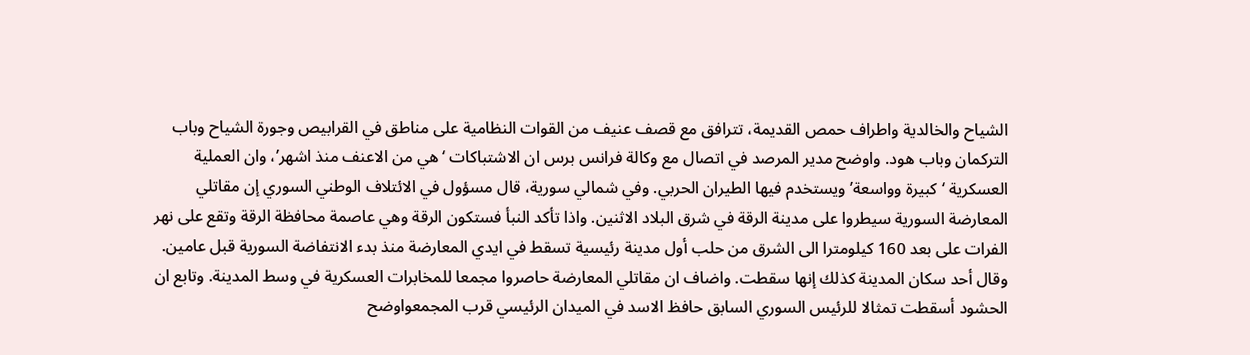الشياح والخالدية واطراف حمص القديمة، تترافق مع قصف عنيف من القوات النظامية على مناطق في القرابيص وجورة الشياح وباب التركمان وباب هود. واوضح مدير المرصد في اتصال مع وكالة فرانس برس ان الاشتباكات ‘هي من الاعنف منذ اشهر’، وان العملية العسكرية ‘كبيرة وواسعة’ ويستخدم فيها الطيران الحربي. وفي شمالي سورية، قال مسؤول في الائتلاف الوطني السوري إن مقاتلي المعارضة السورية سيطروا على مدينة الرقة في شرق البلاد الاثنين. واذا تأكد النبأ فستكون الرقة وهي عاصمة محافظة الرقة وتقع على نهر الفرات على بعد 160 كيلومترا الى الشرق من حلب أول مدينة رئيسية تسقط في ايدي المعارضة منذ بدء الانتفاضة السورية قبل عامين. وقال أحد سكان المدينة كذلك إنها سقطت. واضاف ان مقاتلي المعارضة حاصروا مجمعا للمخابرات العسكرية في وسط المدينة. وتابع ان الحشود أسقطت تمثالا للرئيس السوري السابق حافظ الاسد في الميدان الرئيسي قرب المجمعواوضح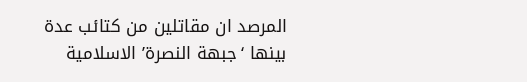المرصد ان مقاتلين من كتائب عدة بينها ‘جبهة النصرة’ الاسلامية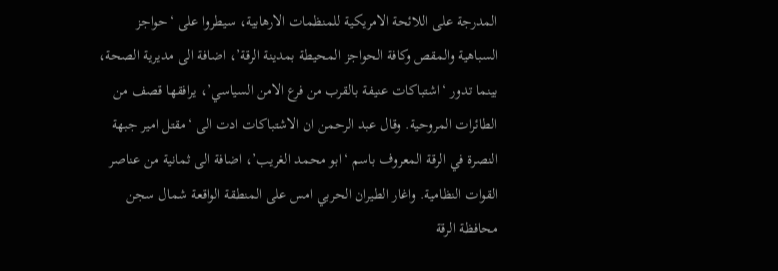المدرجة على اللائحة الامريكية للمنظمات الارهابية، سيطروا على ‘حواجز السباهية والمقص وكافة الحواجز المحيطة بمدينة الرقة’، اضافة الى مديرية الصحة، بينما تدور ‘اشتباكات عنيفة بالقرب من فرع الامن السياسي’، يرافقها قصف من الطائرات المروحية. وقال عبد الرحمن ان الاشتباكات ادت الى ‘مقتل امير جبهة النصرة في الرقة المعروف باسم ‘ابو محمد الغريب’، اضافة الى ثمانية من عناصر القوات النظامية. واغار الطيران الحربي امس على المنطقة الواقعة شمال سجن محافظة الرقة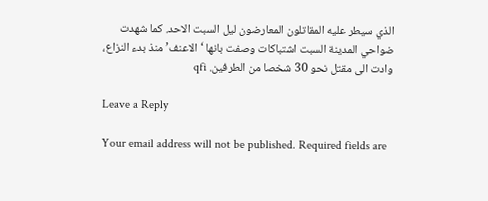الذي سيطر عليه المقاتلون المعارضون ليل السبت الاحد. كما شهدت ضواحي المدينة السبت اشتباكات وصفت بانها ‘الاعنف’ منذ بدء النزاع، وادت الى مقتل نحو 30 شخصا من الطرفين. qfi

Leave a Reply

Your email address will not be published. Required fields are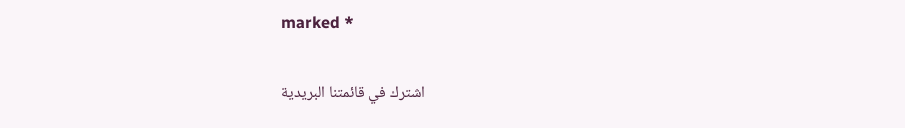marked *

اشترك في قائمتنا البريدية